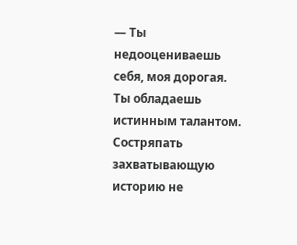— Ты недооцениваешь себя, моя дорогая. Ты обладаешь истинным талантом. Состряпать захватывающую историю не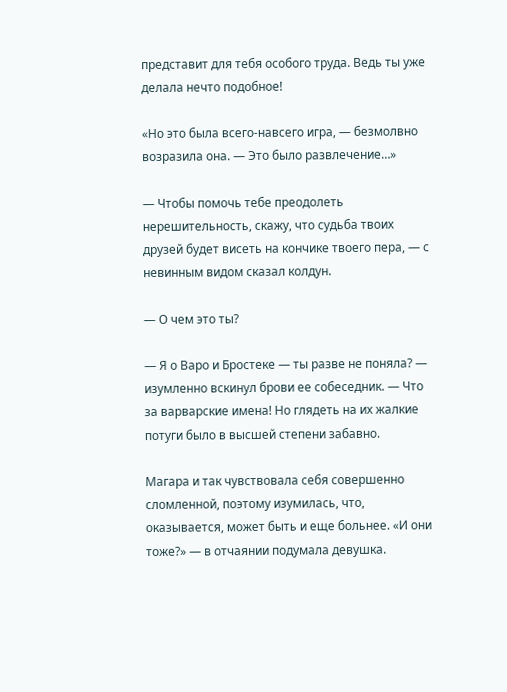представит для тебя особого труда. Ведь ты уже делала нечто подобное!

«Но это была всего-навсего игра, — безмолвно возразила она. — Это было развлечение…»

— Чтобы помочь тебе преодолеть нерешительность, скажу, что судьба твоих друзей будет висеть на кончике твоего пера, — с невинным видом сказал колдун.

— О чем это ты?

— Я о Варо и Бростеке — ты разве не поняла? — изумленно вскинул брови ее собеседник. — Что за варварские имена! Но глядеть на их жалкие потуги было в высшей степени забавно.

Магара и так чувствовала себя совершенно сломленной, поэтому изумилась, что, оказывается, может быть и еще больнее. «И они тоже?» — в отчаянии подумала девушка.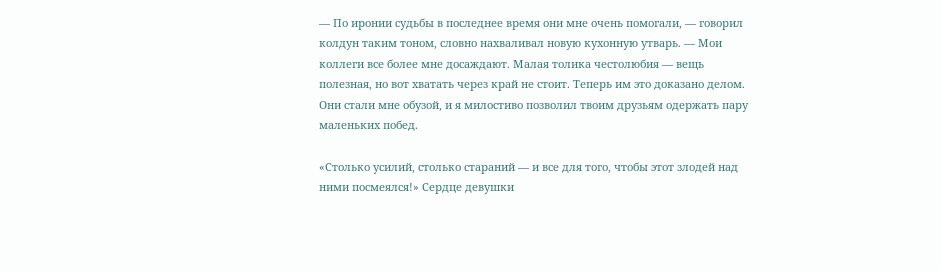— По иронии судьбы в последнее время они мне очень помогали, — говорил колдун таким тоном, словно нахваливал новую кухонную утварь. — Мои коллеги все более мне досаждают. Малая толика честолюбия — вещь полезная, но вот хватать через край не стоит. Теперь им это доказано делом. Они стали мне обузой, и я милостиво позволил твоим друзьям одержать пару маленьких побед.

«Столько усилий, столько стараний — и все для того, чтобы этот злодей над ними посмеялся!» Сердце девушки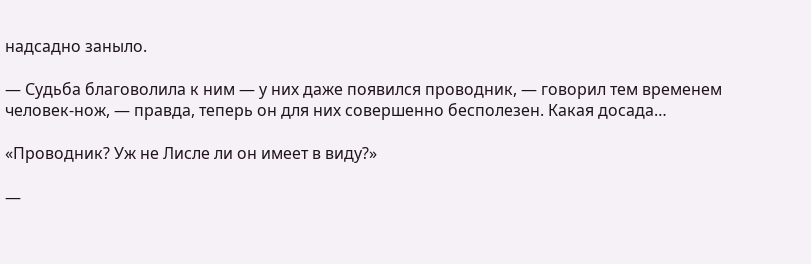надсадно заныло.

— Судьба благоволила к ним — у них даже появился проводник, — говорил тем временем человек-нож, — правда, теперь он для них совершенно бесполезен. Какая досада…

«Проводник? Уж не Лисле ли он имеет в виду?»

—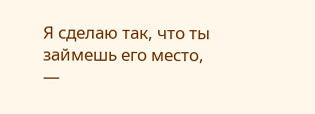Я сделаю так, что ты займешь его место, —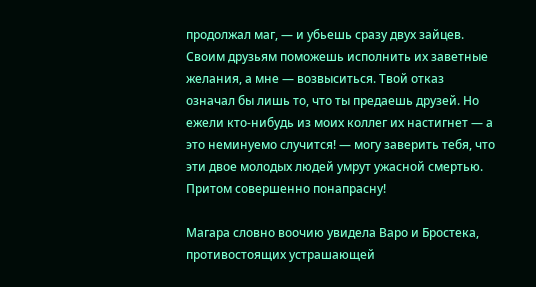продолжал маг, — и убьешь сразу двух зайцев. Своим друзьям поможешь исполнить их заветные желания, а мне — возвыситься. Твой отказ означал бы лишь то, что ты предаешь друзей. Но ежели кто-нибудь из моих коллег их настигнет — а это неминуемо случится! — могу заверить тебя, что эти двое молодых людей умрут ужасной смертью. Притом совершенно понапрасну!

Магара словно воочию увидела Варо и Бростека, противостоящих устрашающей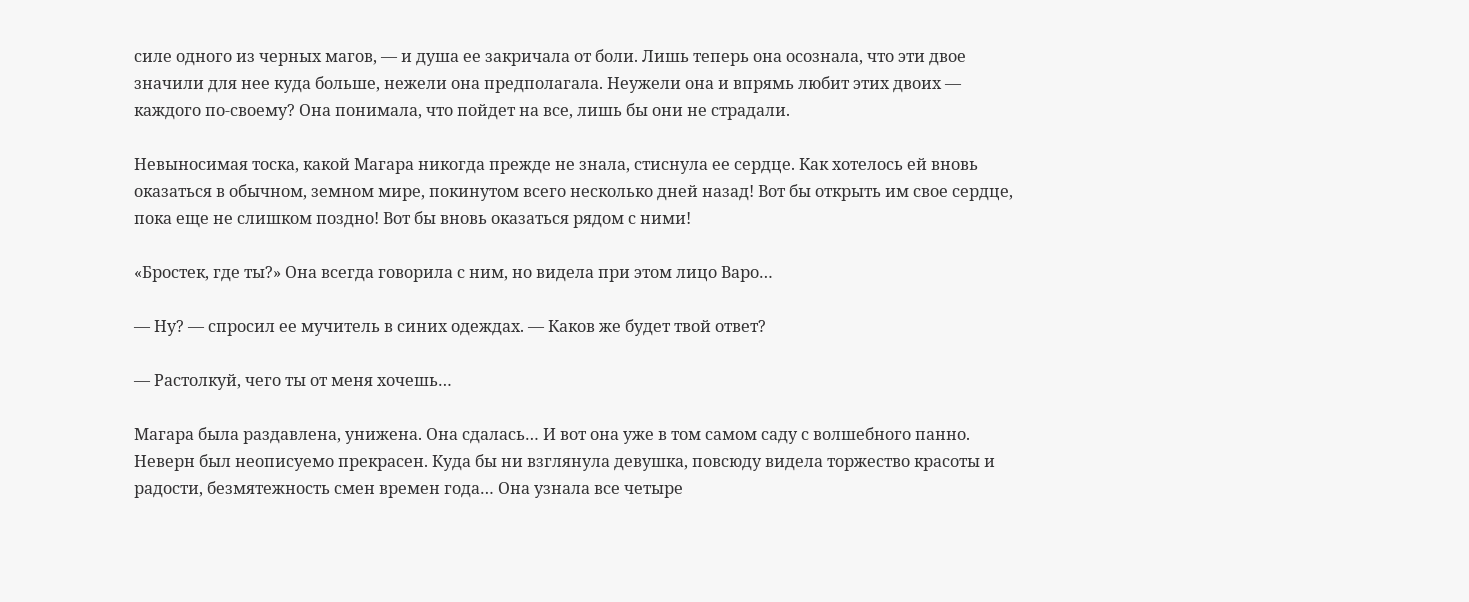силе одного из черных магов, — и душа ее закричала от боли. Лишь теперь она осознала, что эти двое значили для нее куда больше, нежели она предполагала. Неужели она и впрямь любит этих двоих — каждого по-своему? Она понимала, что пойдет на все, лишь бы они не страдали.

Невыносимая тоска, какой Магара никогда прежде не знала, стиснула ее сердце. Как хотелось ей вновь оказаться в обычном, земном мире, покинутом всего несколько дней назад! Вот бы открыть им свое сердце, пока еще не слишком поздно! Вот бы вновь оказаться рядом с ними!

«Бростек, где ты?» Она всегда говорила с ним, но видела при этом лицо Варо…

— Ну? — спросил ее мучитель в синих одеждах. — Каков же будет твой ответ?

— Растолкуй, чего ты от меня хочешь…

Магара была раздавлена, унижена. Она сдалась… И вот она уже в том самом саду с волшебного панно. Неверн был неописуемо прекрасен. Куда бы ни взглянула девушка, повсюду видела торжество красоты и радости, безмятежность смен времен года… Она узнала все четыре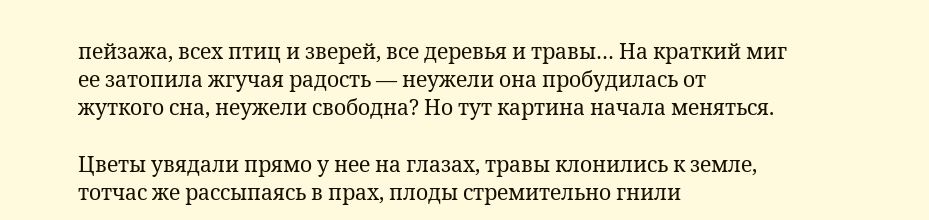пейзажа, всех птиц и зверей, все деревья и травы… На краткий миг ее затопила жгучая радость — неужели она пробудилась от жуткого сна, неужели свободна? Но тут картина начала меняться.

Цветы увядали прямо у нее на глазах, травы клонились к земле, тотчас же рассыпаясь в прах, плоды стремительно гнили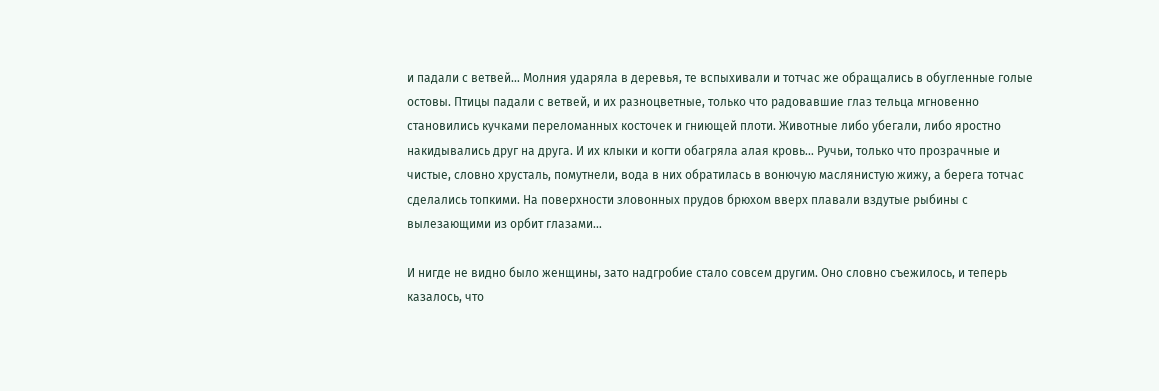и падали с ветвей… Молния ударяла в деревья, те вспыхивали и тотчас же обращались в обугленные голые остовы. Птицы падали с ветвей, и их разноцветные, только что радовавшие глаз тельца мгновенно становились кучками переломанных косточек и гниющей плоти. Животные либо убегали, либо яростно накидывались друг на друга. И их клыки и когти обагряла алая кровь… Ручьи, только что прозрачные и чистые, словно хрусталь, помутнели, вода в них обратилась в вонючую маслянистую жижу, а берега тотчас сделались топкими. На поверхности зловонных прудов брюхом вверх плавали вздутые рыбины с вылезающими из орбит глазами…

И нигде не видно было женщины, зато надгробие стало совсем другим. Оно словно съежилось, и теперь казалось, что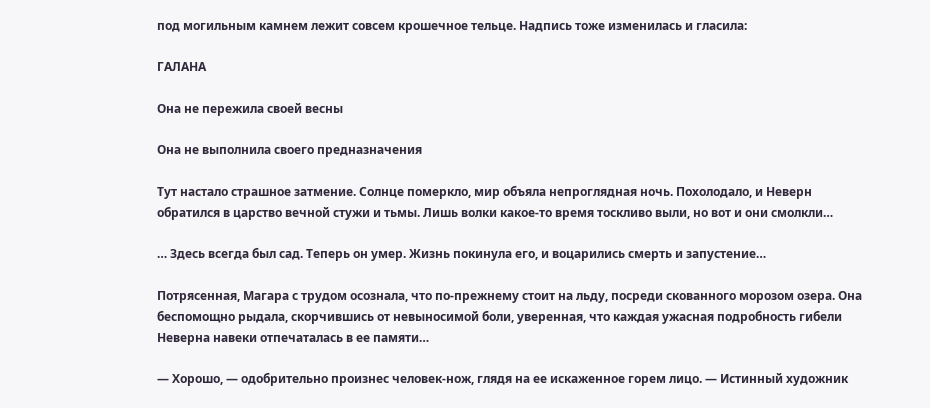под могильным камнем лежит совсем крошечное тельце. Надпись тоже изменилась и гласила:

ГАЛАНА

Она не пережила своей весны

Она не выполнила своего предназначения

Тут настало страшное затмение. Солнце померкло, мир объяла непроглядная ночь. Похолодало, и Неверн обратился в царство вечной стужи и тьмы. Лишь волки какое-то время тоскливо выли, но вот и они смолкли…

… Здесь всегда был сад. Теперь он умер. Жизнь покинула его, и воцарились смерть и запустение…

Потрясенная, Магара с трудом осознала, что по-прежнему стоит на льду, посреди скованного морозом озера. Она беспомощно рыдала, скорчившись от невыносимой боли, уверенная, что каждая ужасная подробность гибели Неверна навеки отпечаталась в ее памяти…

— Хорошо, — одобрительно произнес человек-нож, глядя на ее искаженное горем лицо. — Истинный художник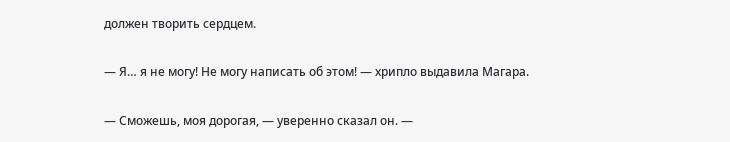должен творить сердцем.

— Я… я не могу! Не могу написать об этом! — хрипло выдавила Магара.

— Сможешь, моя дорогая, — уверенно сказал он. —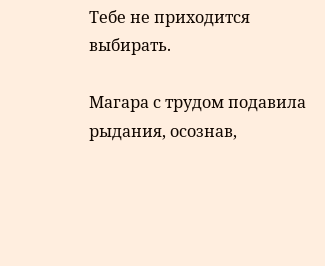Тебе не приходится выбирать.

Магара с трудом подавила рыдания, осознав,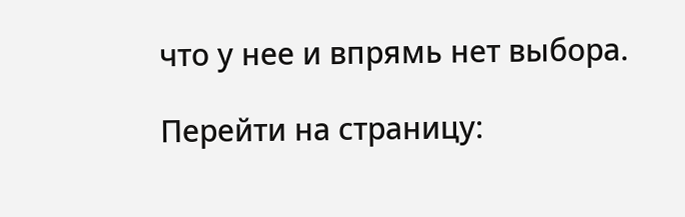что у нее и впрямь нет выбора.

Перейти на страницу: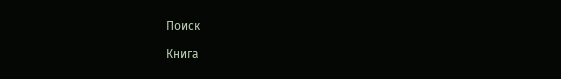Поиск

Книга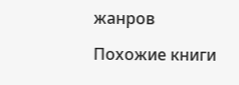жанров

Похожие книги